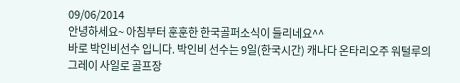09/06/2014
안녕하세요~ 아침부터 훈훈한 한국골퍼소식이 들리네요^^
바로 박인비선수 입니다. 박인비 선수는 9일(한국시간) 캐나다 온타리오주 워털루의 그레이 사일로 골프장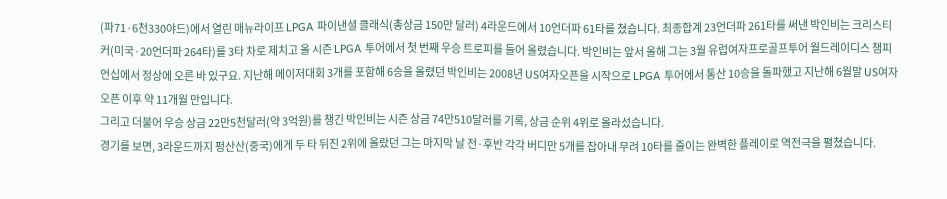(파71·6천330야드)에서 열린 매뉴라이프 LPGA 파이낸셜 클래식(총상금 150만 달러) 4라운드에서 10언더파 61타를 쳤습니다. 최종합계 23언더파 261타를 써낸 박인비는 크리스티 커(미국·20언더파 264타)를 3타 차로 제치고 올 시즌 LPGA 투어에서 첫 번째 우승 트로피를 들어 올렸습니다. 박인비는 앞서 올해 그는 3월 유럽여자프로골프투어 월드레이디스 챔피언십에서 정상에 오른 바 있구요. 지난해 메이저대회 3개를 포함해 6승을 올렸던 박인비는 2008년 US여자오픈을 시작으로 LPGA 투어에서 통산 10승을 돌파했고 지난해 6월말 US여자오픈 이후 약 11개월 만입니다.
그리고 더불어 우승 상금 22만5천달러(약 3억원)를 챙긴 박인비는 시즌 상금 74만510달러를 기록, 상금 순위 4위로 올라섰습니다.
경기를 보면, 3라운드까지 펑산산(중국)에게 두 타 뒤진 2위에 올랐던 그는 마지막 날 전·후반 각각 버디만 5개를 잡아내 무려 10타를 줄이는 완벽한 플레이로 역전극을 펼쳤습니다.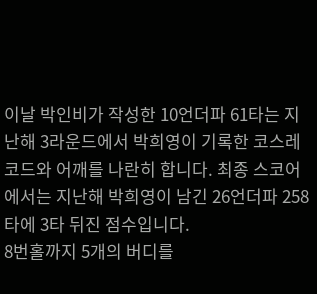이날 박인비가 작성한 10언더파 61타는 지난해 3라운드에서 박희영이 기록한 코스레코드와 어깨를 나란히 합니다. 최종 스코어에서는 지난해 박희영이 남긴 26언더파 258타에 3타 뒤진 점수입니다.
8번홀까지 5개의 버디를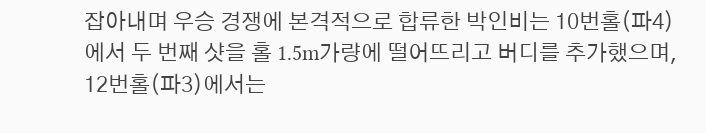잡아내며 우승 경쟁에 본격적으로 합류한 박인비는 10번홀(파4)에서 두 번째 샷을 홀 1.5m가량에 떨어뜨리고 버디를 추가했으며, 12번홀(파3)에서는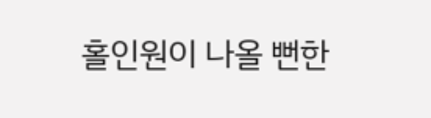홀인원이 나올 뻔한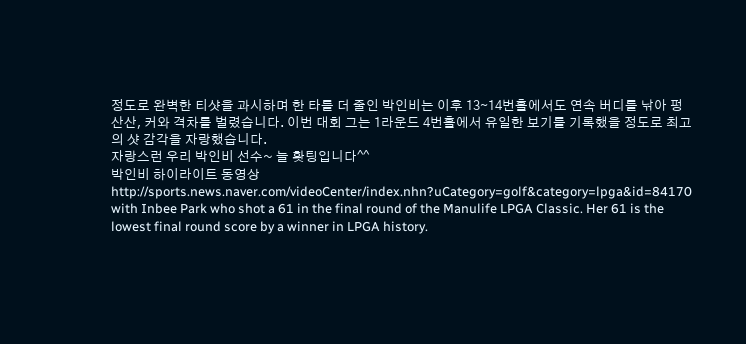정도로 완벽한 티샷을 과시하며 한 타를 더 줄인 박인비는 이후 13∼14번홀에서도 연속 버디를 낚아 펑산산, 커와 격차를 벌렸습니다. 이번 대회 그는 1라운드 4번홀에서 유일한 보기를 기록했을 정도로 최고의 샷 감각을 자랑했습니다.
자랑스런 우리 박인비 선수~ 늘 홧팅입니다^^
박인비 하이라이트 동영상
http://sports.news.naver.com/videoCenter/index.nhn?uCategory=golf&category=lpga&id=84170
with Inbee Park who shot a 61 in the final round of the Manulife LPGA Classic. Her 61 is the lowest final round score by a winner in LPGA history.